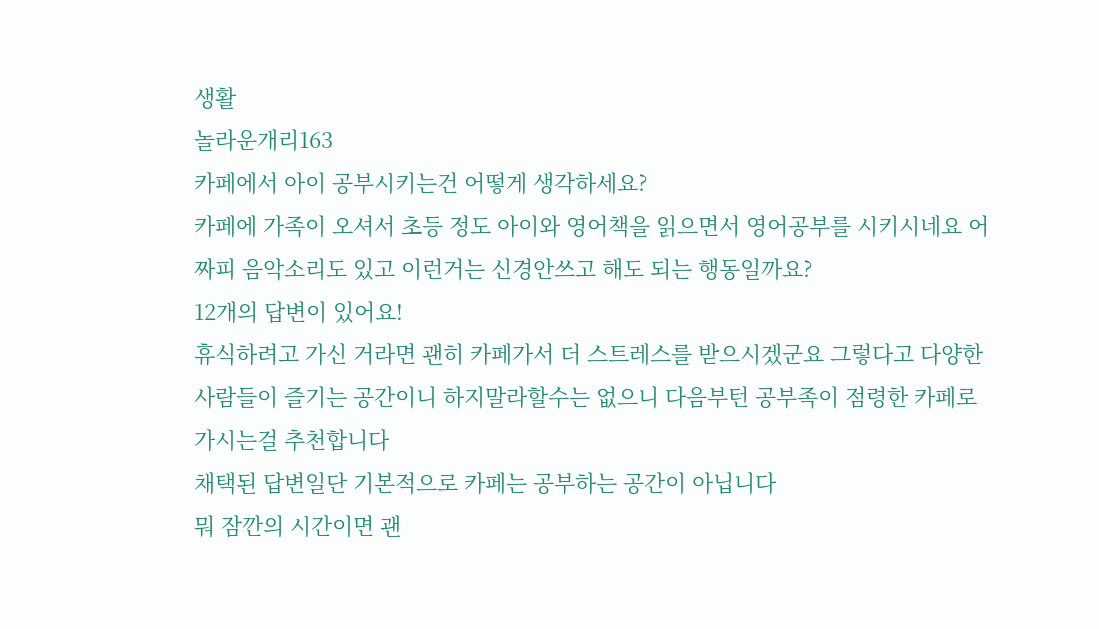생활
놀라운개리163
카페에서 아이 공부시키는건 어떻게 생각하세요?
카페에 가족이 오셔서 초등 정도 아이와 영어책을 읽으면서 영어공부를 시키시네요 어짜피 음악소리도 있고 이런거는 신경안쓰고 해도 되는 행동일까요?
12개의 답변이 있어요!
휴식하려고 가신 거라면 괜히 카페가서 더 스트레스를 받으시겠군요 그렇다고 다양한 사람들이 즐기는 공간이니 하지말라할수는 없으니 다음부턴 공부족이 점령한 카페로 가시는걸 추천합니다
채택된 답변일단 기본적으로 카페는 공부하는 공간이 아닙니다
뭐 잠깐의 시간이면 괜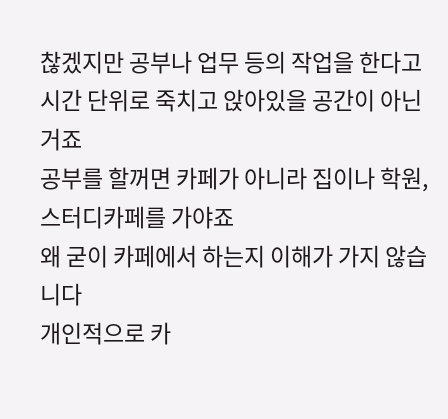찮겠지만 공부나 업무 등의 작업을 한다고 시간 단위로 죽치고 앉아있을 공간이 아닌거죠
공부를 할꺼면 카페가 아니라 집이나 학원, 스터디카페를 가야죠
왜 굳이 카페에서 하는지 이해가 가지 않습니다
개인적으로 카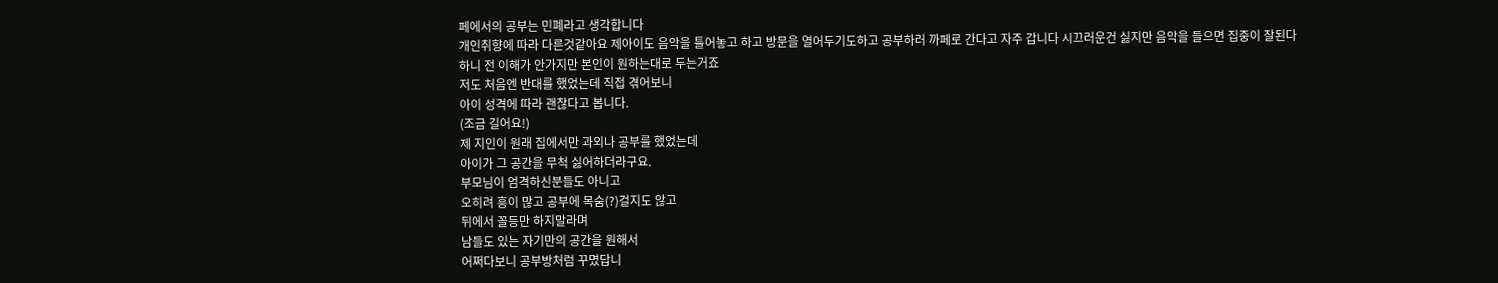페에서의 공부는 민폐라고 생각합니다
개인취향에 따라 다른것같아요 제아이도 음악을 틀어놓고 하고 방문을 열어두기도하고 공부하러 까페로 간다고 자주 갑니다 시끄러운건 싫지만 음악을 들으면 집중이 잘된다하니 전 이해가 안가지만 본인이 원하는대로 두는거죠
저도 처음엔 반대를 했었는데 직접 겪어보니
아이 성격에 따라 괜찮다고 봅니다.
(조금 길어요!)
제 지인이 원래 집에서만 과외나 공부를 했었는데
아이가 그 공간을 무척 싫어하더라구요.
부모님이 엄격하신분들도 아니고
오히려 흥이 많고 공부에 목숨(?)걸지도 않고
뒤에서 꼴등만 하지말라며
남들도 있는 자기만의 공간을 원해서
어쩌다보니 공부방처럼 꾸몄답니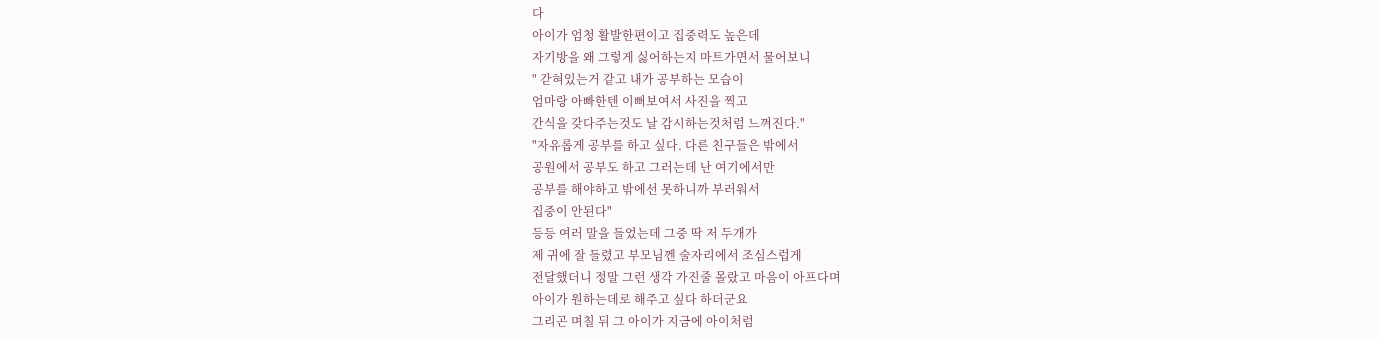다
아이가 엄청 활발한편이고 집중력도 높은데
자기방을 왜 그렇게 싫어하는지 마트가면서 물어보니
" 갇혀있는거 같고 내가 공부하는 모습이
엄마랑 아빠한텐 이뻐보여서 사진을 찍고
간식을 갖다주는것도 날 감시하는것처럼 느껴진다."
"자유롭게 공부를 하고 싶다. 다른 친구들은 밖에서
공원에서 공부도 하고 그러는데 난 여기에서만
공부를 해야하고 밖에선 못하니까 부러워서
집중이 안된다"
등등 여러 말을 들었는데 그중 딱 저 두개가
제 귀에 잘 들렸고 부모님껜 술자리에서 조심스럽게
전달했더니 정말 그런 생각 가진줄 몰랐고 마음이 아프다며
아이가 원하는데로 해주고 싶다 하더군요
그리곤 며칠 뒤 그 아이가 지금에 아이처럼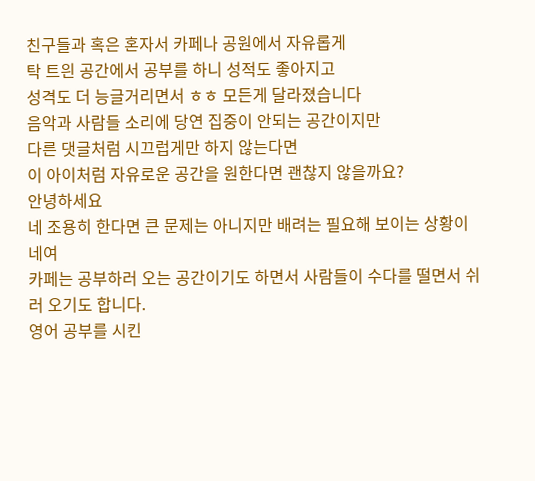친구들과 혹은 혼자서 카페나 공원에서 자유롭게
탁 트읜 공간에서 공부를 하니 성적도 좋아지고
성격도 더 능글거리면서 ㅎㅎ 모든게 달라졌습니다
음악과 사람들 소리에 당연 집중이 안되는 공간이지만
다른 댓글처럼 시끄럽게만 하지 않는다면
이 아이처럼 자유로운 공간을 원한다면 괜찮지 않을까요?
안녕하세요
네 조용히 한다면 큰 문제는 아니지만 배려는 필요해 보이는 상황이네여
카페는 공부하러 오는 공간이기도 하면서 사람들이 수다를 떨면서 쉬러 오기도 합니다.
영어 공부를 시킨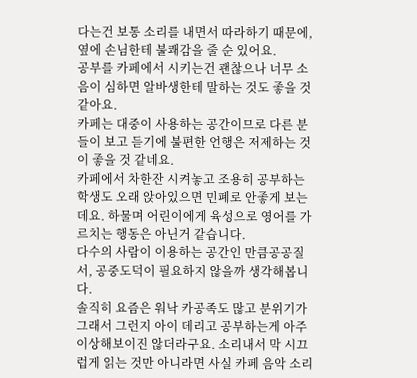다는건 보통 소리를 내면서 따라하기 때문에, 옆에 손님한테 불쾌감을 줄 순 있어요.
공부를 카페에서 시키는건 괜찮으나 너무 소음이 심하면 알바생한테 말하는 것도 좋을 것 같아요.
카페는 대중이 사용하는 공간이므로 다른 분들이 보고 듣기에 불편한 언행은 저제하는 것이 좋을 것 같네요.
카페에서 차한잔 시켜놓고 조용히 공부하는 학생도 오래 앉아있으면 민폐로 안좋게 보는데요. 하물며 어린이에게 육성으로 영어를 가르치는 행동은 아닌거 같습니다.
다수의 사람이 이용하는 공간인 만큼공공질서, 공중도덕이 필요하지 않을까 생각해봅니다.
솔직히 요즘은 워낙 카공족도 많고 분위기가 그래서 그런지 아이 데리고 공부하는게 아주 이상해보이진 않더라구요. 소리내서 막 시끄럽게 읽는 것만 아니라면 사실 카페 음악 소리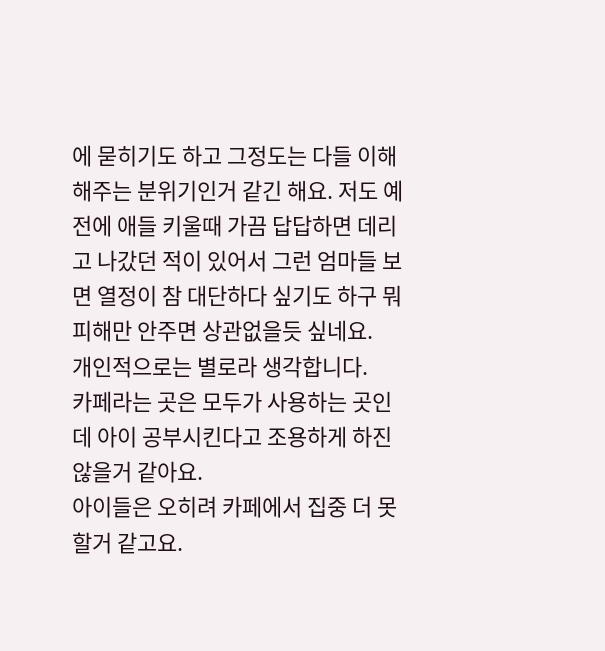에 묻히기도 하고 그정도는 다들 이해해주는 분위기인거 같긴 해요. 저도 예전에 애들 키울때 가끔 답답하면 데리고 나갔던 적이 있어서 그런 엄마들 보면 열정이 참 대단하다 싶기도 하구 뭐 피해만 안주면 상관없을듯 싶네요.
개인적으로는 별로라 생각합니다.
카페라는 곳은 모두가 사용하는 곳인데 아이 공부시킨다고 조용하게 하진 않을거 같아요.
아이들은 오히려 카페에서 집중 더 못할거 같고요.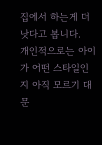집에서 하는게 더 낫다고 봅니다.
개인적으로는 아이가 어떤 스타일인지 아직 모르기 대문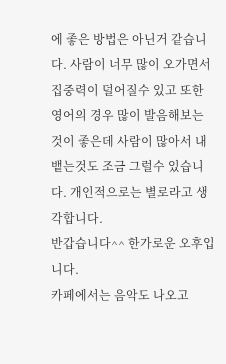에 좋은 방법은 아닌거 같습니다. 사람이 너무 많이 오가면서집중력이 덜어질수 있고 또한 영어의 경우 많이 발음해보는 것이 좋은데 사람이 많아서 내뱉는것도 조금 그럴수 있습니다. 개인적으로는 별로라고 생각합니다.
반갑습니다^^ 한가로운 오후입니다.
카페에서는 음악도 나오고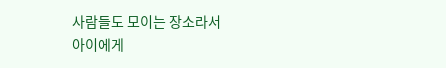사람들도 모이는 장소라서
아이에게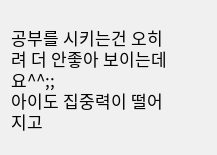공부를 시키는건 오히려 더 안좋아 보이는데요^^;;
아이도 집중력이 떨어지고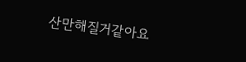산만해질거같아요